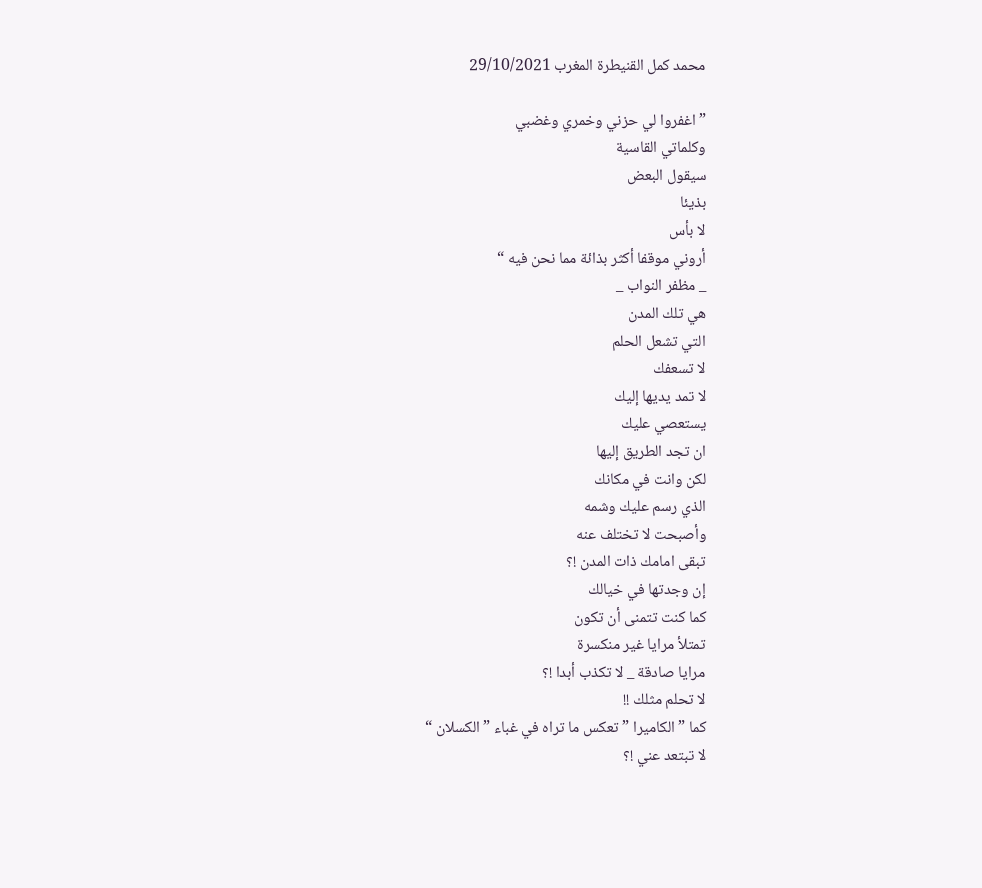محمد كمل القنيطرة المغرب 29/10/2021

” اغفروا لي حزني وخمري وغضبي
وكلماتي القاسية
سيقول البعض
بذيئا
لا بأس
أروني موقفا أكثر بذائة مما نحن فيه “
_ مظفر النواب _
هي تلك المدن
التي تشعل الحلم
لا تسعفك
لا تمد يديها إليك
يستعصي عليك
ان تجد الطريق إليها
لكن وانت في مكانك
الذي رسم عليك وشمه
وأصبحت لا تختلف عنه
تبقى امامك ذات المدن !؟
إن وجدتها في خيالك
كما كنت تتمنى أن تكون
تمتلأ مرايا غير منكسرة
مرايا صادقة _ لا تكذب أبدا !؟
لا تحلم مثلك !!
كما ” الكاميرا ” تعكس ما تراه في غباء ” الكسلان “
لا تبتعد عني !؟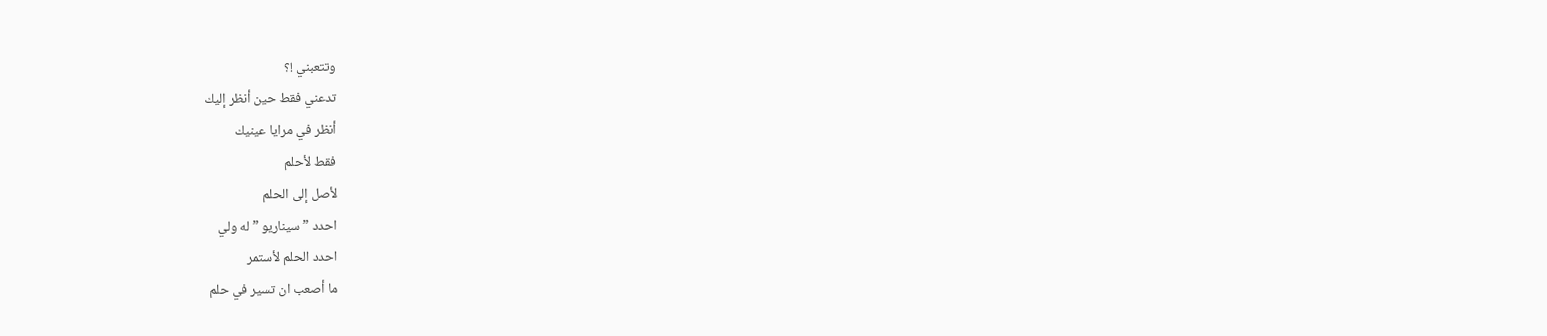وتتعبني !؟
تدعني فقط حين أنظر إليك
أنظر في مرايا عينيك
فقط لأحلم
لأصل إلى الحلم
احدد ” سيناريو ” له ولي
احدد الحلم لأستمر
ما أصعب ان تسير في حلم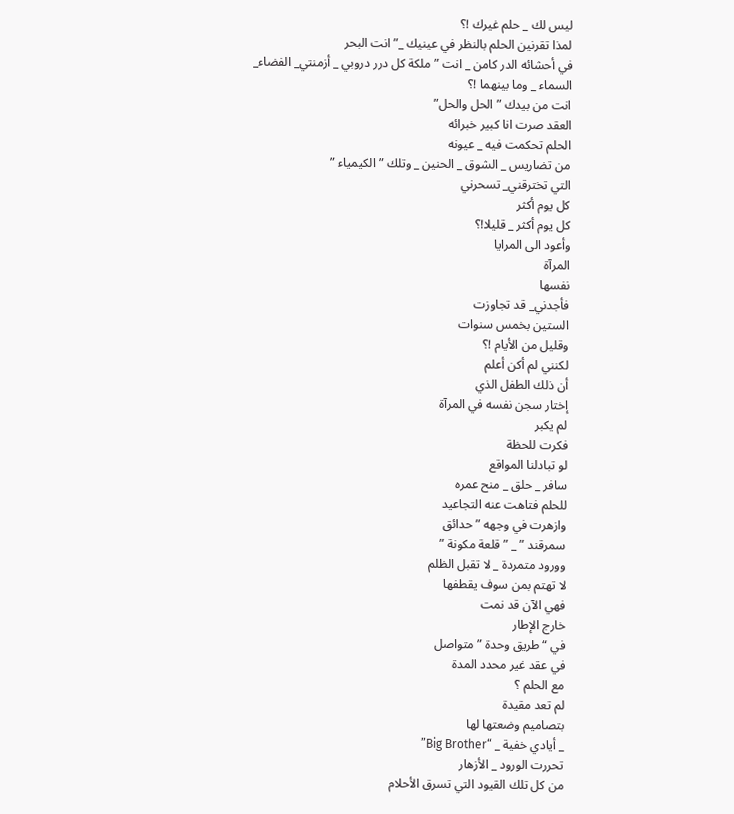ليس لك _ حلم غيرك !؟
لمذا تقرنين الحلم بالنظر في عينيك _” انت البحر
في أحشائه الدر كامن _ انت ” ملكة كل درر دروبي _ أزمنتي_ الفضاء_ السماء _ وما بينهما !؟
انت من بيدك ” الحل والحل”
العقد صرت انا كبير خبرائه
الحلم تحكمت فيه _ عيونه
من تضاريس _ الشوق _ الحنين _ وتلك ” الكيمياء ”
التي تخترقني_ تسحرني
كل يوم أكثر
كل يوم أكثر _ قليلا!؟
وأعود الى المرايا
المرآة
نفسها
فأجدني_ قد تجاوزت
الستين بخمس سنوات
وقليل من الأيام !؟
لكنني لم أكن أعلم
أن ذلك الطفل الذي
إختار سجن نفسه في المرآة
لم يكبر
فكرت للحظة
لو تبادلنا المواقع
سافر _ حلق _ منح عمره
للحلم فتاهت عنه التجاعيد
وازهرت في وجهه ” حدائق
سمرقند ” _ ” قلعة مكونة ”
وورود متمردة _ لا تقبل الظلم
لا تهتم بمن سوف يقطفها
فهي الآن قد نمت
خارج الإطار
في “طريق وحدة ” متواصل
في عقد غير محدد المدة
مع الحلم ؟
لم تعد مقيدة
بتصاميم وضعتها لها
_ أيادي خفية _ “Big Brother”
تحررت الورود _ الأزهار
من كل تلك القيود التي تسرق الأحلام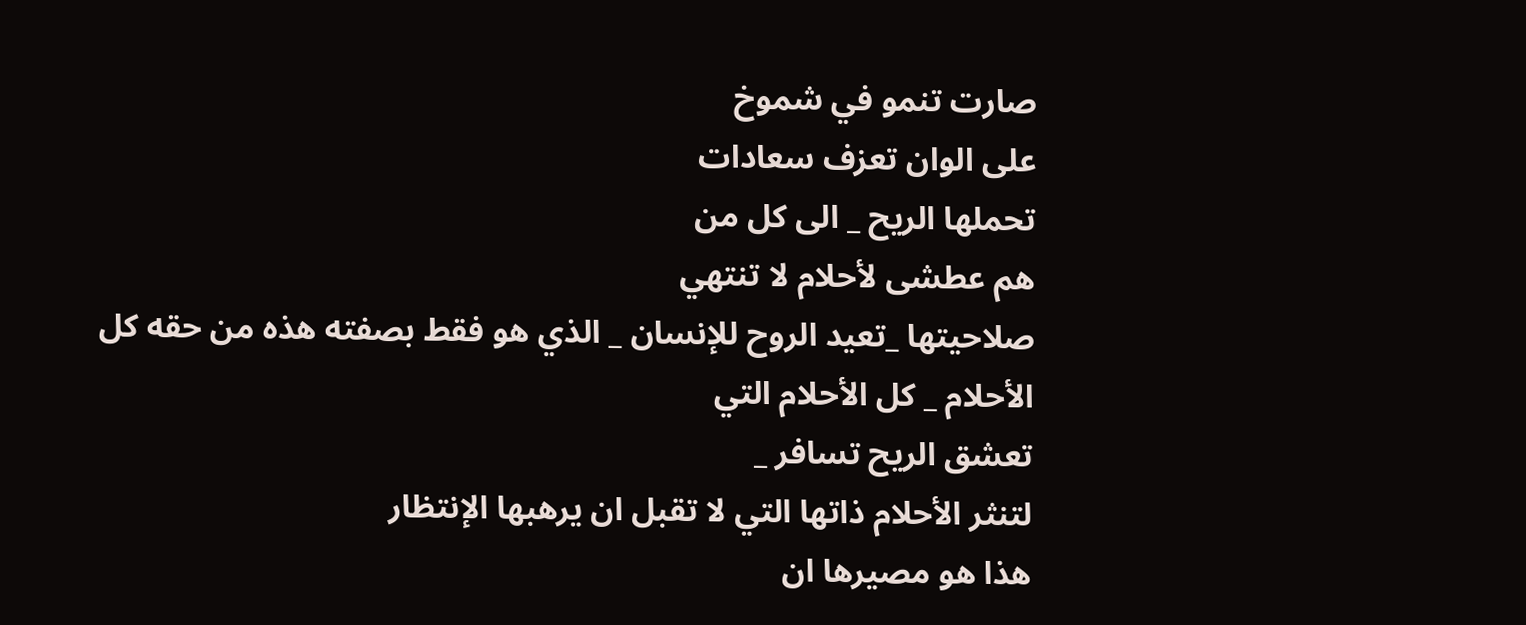صارت تنمو في شموخ
على الوان تعزف سعادات
تحملها الريح _ الى كل من
هم عطشى لأحلام لا تنتهي
صلاحيتها _تعيد الروح للإنسان _ الذي هو فقط بصفته هذه من حقه كل
الأحلام _ كل الأحلام التي
تعشق الريح تسافر _
لتنثر الأحلام ذاتها التي لا تقبل ان يرهبها الإنتظار
هذا هو مصيرها ان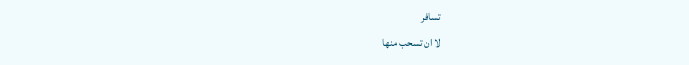تسافر
لا ان تسحب منها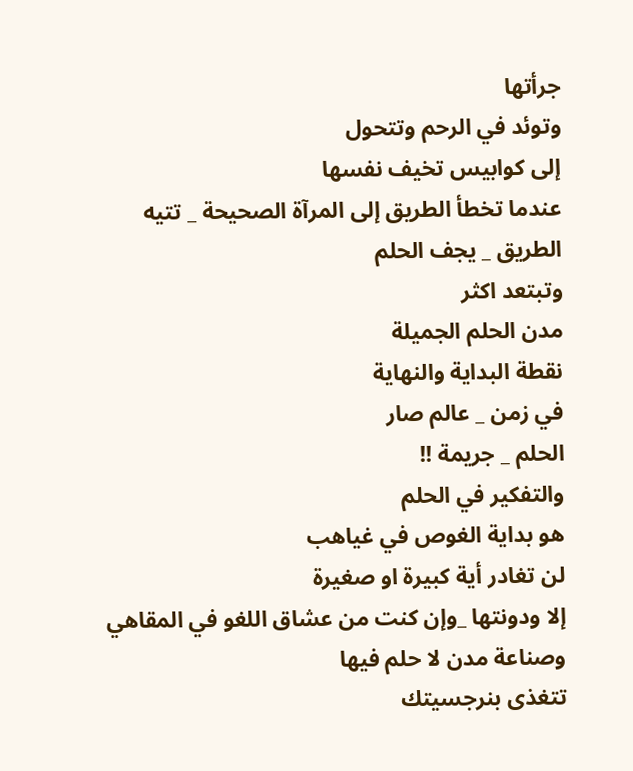جرأتها
وتوئد في الرحم وتتحول
إلى كوابيس تخيف نفسها
عندما تخطأ الطريق إلى المرآة الصحيحة _ تتيه
الطريق _ يجف الحلم
وتبتعد اكثر
مدن الحلم الجميلة
نقطة البداية والنهاية
في زمن _ عالم صار
الحلم _ جريمة !!
والتفكير في الحلم
هو بداية الغوص في غياهب
لن تغادر أية كبيرة او صغيرة
إلا ودونتها _وإن كنت من عشاق اللغو في المقاهي
وصناعة مدن لا حلم فيها
تتغذى بنرجسيتك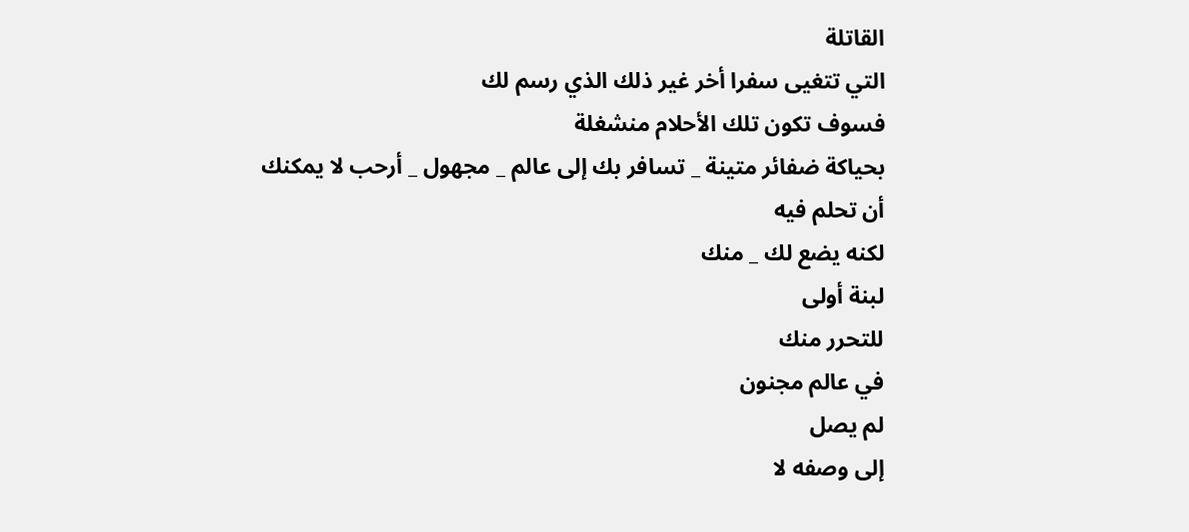القاتلة
التي تتغيى سفرا أخر غير ذلك الذي رسم لك
فسوف تكون تلك الأحلام منشغلة
بحياكة ضفائر متينة _ تسافر بك إلى عالم _ مجهول _ أرحب لا يمكنك
أن تحلم فيه
لكنه يضع لك _ منك
لبنة أولى
للتحرر منك
في عالم مجنون
لم يصل
إلى وصفه لا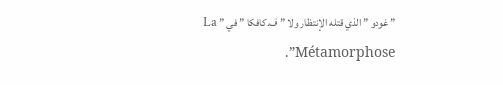” غودو ” الذي قتله الإنتظار ولا ” ف.كافكا ” في ” La Métamorphose”.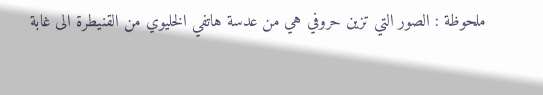ملحوظة : الصور التي تزين حروفي هي من عدسة هاتفي الخليوي من القنيطرة الى غابة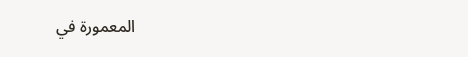المعمورة في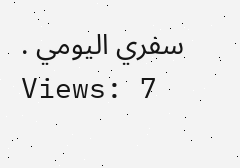سفري اليومي .
Views: 7